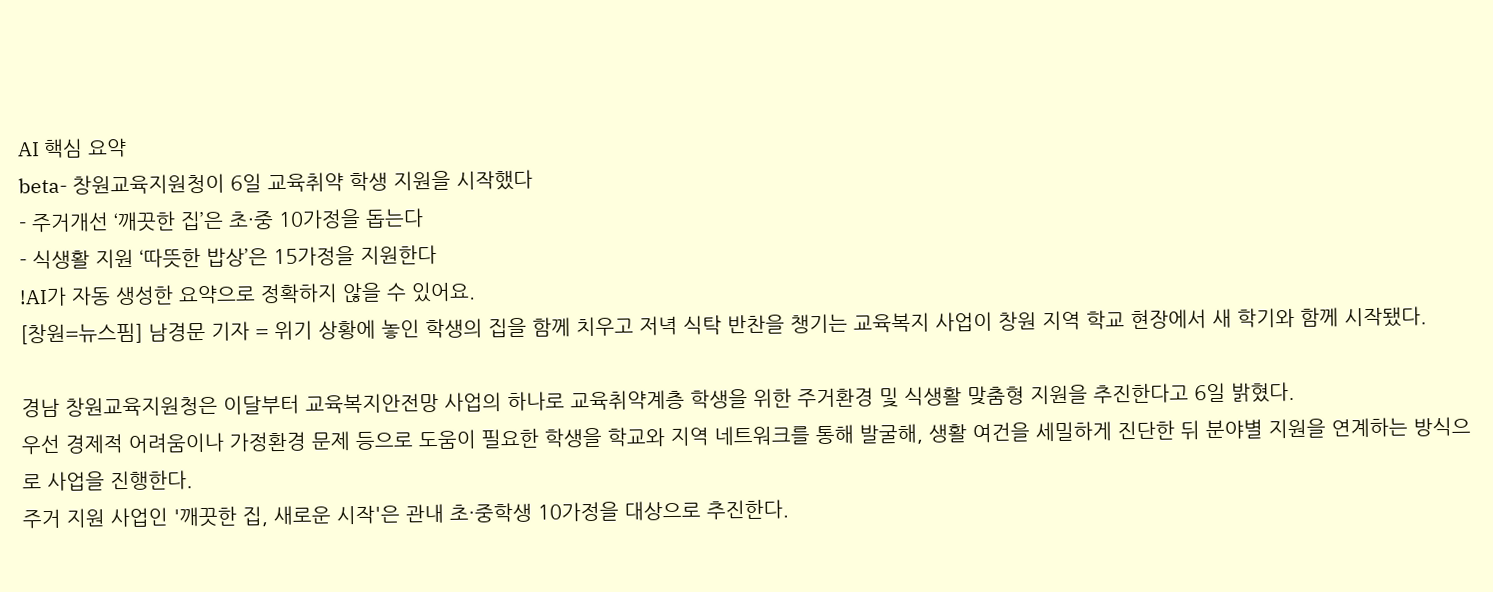AI 핵심 요약
beta- 창원교육지원청이 6일 교육취약 학생 지원을 시작했다
- 주거개선 ‘깨끗한 집’은 초·중 10가정을 돕는다
- 식생활 지원 ‘따뜻한 밥상’은 15가정을 지원한다
!AI가 자동 생성한 요약으로 정확하지 않을 수 있어요.
[창원=뉴스핌] 남경문 기자 = 위기 상황에 놓인 학생의 집을 함께 치우고 저녁 식탁 반찬을 챙기는 교육복지 사업이 창원 지역 학교 현장에서 새 학기와 함께 시작됐다.

경남 창원교육지원청은 이달부터 교육복지안전망 사업의 하나로 교육취약계층 학생을 위한 주거환경 및 식생활 맞춤형 지원을 추진한다고 6일 밝혔다.
우선 경제적 어려움이나 가정환경 문제 등으로 도움이 필요한 학생을 학교와 지역 네트워크를 통해 발굴해, 생활 여건을 세밀하게 진단한 뒤 분야별 지원을 연계하는 방식으로 사업을 진행한다.
주거 지원 사업인 '깨끗한 집, 새로운 시작'은 관내 초·중학생 10가정을 대상으로 추진한다.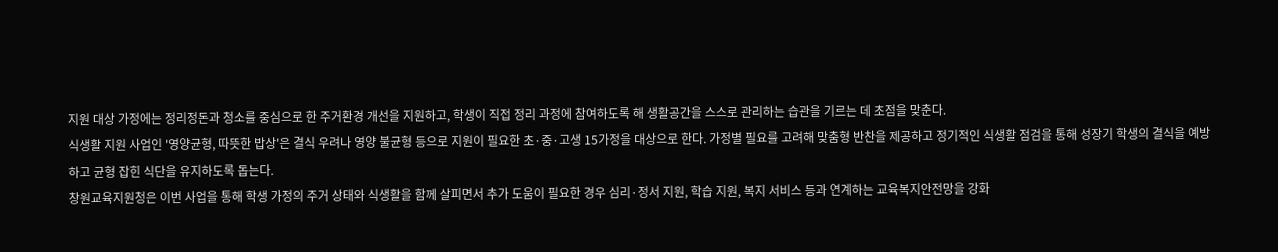지원 대상 가정에는 정리정돈과 청소를 중심으로 한 주거환경 개선을 지원하고, 학생이 직접 정리 과정에 참여하도록 해 생활공간을 스스로 관리하는 습관을 기르는 데 초점을 맞춘다.
식생활 지원 사업인 '영양균형, 따뜻한 밥상'은 결식 우려나 영양 불균형 등으로 지원이 필요한 초·중·고생 15가정을 대상으로 한다. 가정별 필요를 고려해 맞춤형 반찬을 제공하고 정기적인 식생활 점검을 통해 성장기 학생의 결식을 예방하고 균형 잡힌 식단을 유지하도록 돕는다.
창원교육지원청은 이번 사업을 통해 학생 가정의 주거 상태와 식생활을 함께 살피면서 추가 도움이 필요한 경우 심리·정서 지원, 학습 지원, 복지 서비스 등과 연계하는 교육복지안전망을 강화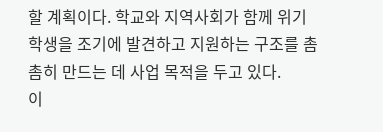할 계획이다. 학교와 지역사회가 함께 위기 학생을 조기에 발견하고 지원하는 구조를 촘촘히 만드는 데 사업 목적을 두고 있다.
이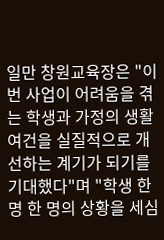일만 창원교육장은 "이번 사업이 어려움을 겪는 학생과 가정의 생활 여건을 실질적으로 개선하는 계기가 되기를 기대했다"며 "학생 한 명 한 명의 상황을 세심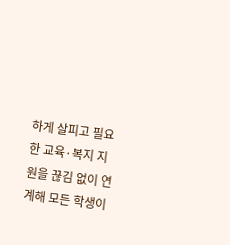하게 살피고 필요한 교육·복지 지원을 끊김 없이 연계해 모든 학생이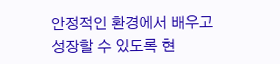안정적인 환경에서 배우고 성장할 수 있도록 현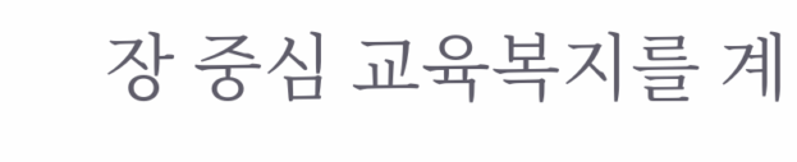장 중심 교육복지를 계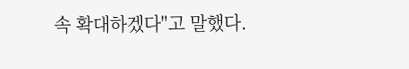속 확대하겠다"고 말했다.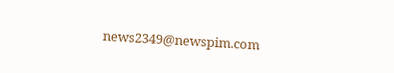news2349@newspim.com